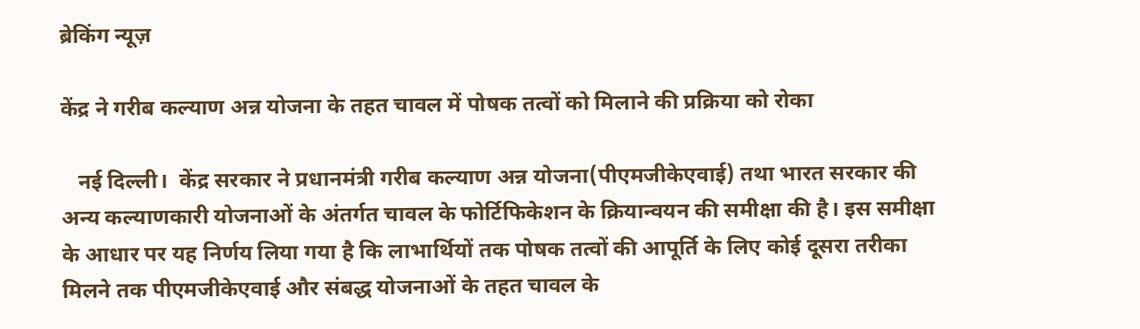ब्रेकिंग न्यूज़

केंद्र ने गरीब कल्याण अन्न योजना के तहत चावल में पोषक तत्वों को मिलाने की प्रक्रिया को रोका

   नई दिल्ली।  केंद्र सरकार ने प्रधानमंत्री गरीब कल्याण अन्न योजना(पीएमजीकेएवाई) तथा भारत सरकार की अन्य कल्याणकारी योजनाओं के अंतर्गत चावल के फोर्टिफिकेशन के क्रियान्वयन की समीक्षा की है। इस समीक्षा के आधार पर यह निर्णय लिया गया है कि लाभार्थियों तक पोषक तत्वों की आपूर्ति के लिए कोई दूसरा तरीका मिलने तक पीएमजीकेएवाई और संबद्ध योजनाओं के तहत चावल के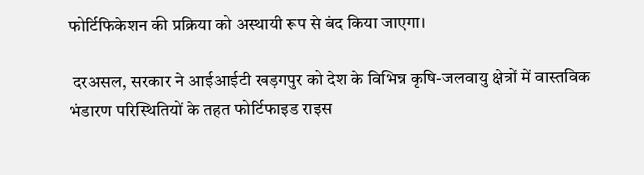फोर्टिफिकेशन की प्रक्रिया को अस्थायी रूप से बंद किया जाएगा।

 दरअसल, सरकार ने आईआईटी खड़गपुर को देश के विभिन्न कृषि-जलवायु क्षेत्रों में वास्तविक भंडारण परिस्थितियों के तहत फोर्टिफाइड राइस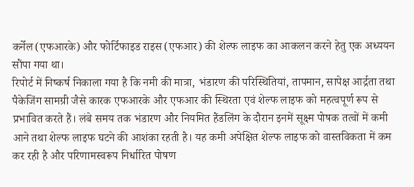कर्नेल(एफआरके) और फोर्टिफाइड राइस(एफआर) की शेल्फ लाइफ का आकलन करने हेतु एक अध्ययन सौंपा गया था।
रिपोर्ट में निष्कर्ष निकाला गया है कि नमी की मात्रा, भंडारण की परिस्थितियां, तापमान, सापेक्ष आर्द्रता तथा पैकेजिंग सामग्री जैसे कारक एफआरके और एफआर की स्थिरता एवं शेल्फ लाइफ को महत्वपूर्ण रूप से प्रभावित करते हैं। लंबे समय तक भंडारण और नियमित हैंडलिंग के दौरान इनमें सूक्ष्म पोषक तत्वों में कमी आने तथा शेल्फ लाइफ घटने की आशंका रहती है। यह कमी अपेक्षित शेल्फ लाइफ को वास्तविकता में कम कर रही है और परिणामस्वरूप निर्धारित पोषण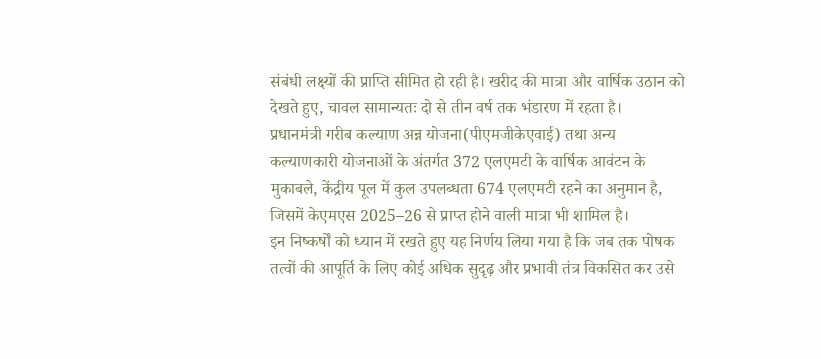संबंधी लक्ष्यों की प्राप्ति सीमित हो रही है। खरीद की मात्रा और वार्षिक उठान को देखते हुए, चावल सामान्यतः दो से तीन वर्ष तक भंडारण में रहता है।
प्रधानमंत्री गरीब कल्याण अन्न योजना(पीएमजीकेएवाई) तथा अन्य कल्याणकारी योजनाओं के अंतर्गत 372 एलएमटी के वार्षिक आवंटन के मुकाबले, केंद्रीय पूल में कुल उपलब्धता 674 एलएमटी रहने का अनुमान है, जिसमें केएमएस 2025–26 से प्राप्त होने वाली मात्रा भी शामिल है।
इन निष्कर्षों को ध्यान में रखते हुए यह निर्णय लिया गया है कि जब तक पोषक तत्वों की आपूर्ति के लिए कोई अधिक सुदृढ़ और प्रभावी तंत्र विकसित कर उसे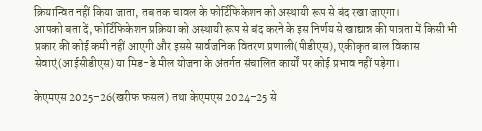क्रियान्वित नहीं किया जाता, तब तक चावल के फोर्टिफिकेशन को अस्थायी रूप से बंद रखा जाएगा।
आपको बता दें, फोर्टिफिकेशन प्रक्रिया को अस्थायी रूप से बंद करने के इस निर्णय से खाद्यान्न की पात्रता में किसी भी प्रकार की कोई कमी नहीं आएगी और इससे सार्वजनिक वितरण प्रणाली(पीडीएस), एकीकृत बाल विकास सेवाएं(आईसीडीएस) या मिड-डे मील योजना के अंतर्गत संचालित कार्यों पर कोई प्रभाव नहीं पड़ेगा।

केएमएस 2025–26(खरीफ फसल) तथा केएमएस 2024–25 से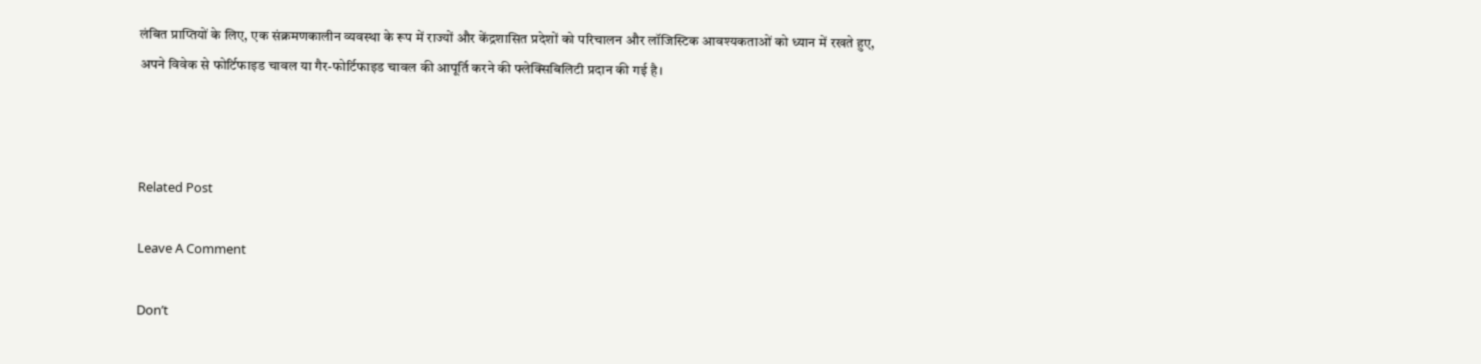लंबित प्राप्तियों के लिए, एक संक्रमणकालीन व्यवस्था के रूप में राज्यों और केंद्रशासित प्रदेशों को परिचालन और लॉजिस्टिक आवश्यकताओं को ध्यान में रखते हुए, अपने विवेक से फोर्टिफाइड चावल या गैर-फोर्टिफाइड चावल की आपूर्ति करने की फ्लेक्सिबिलिटी प्रदान की गई है।



Related Post

Leave A Comment

Don’t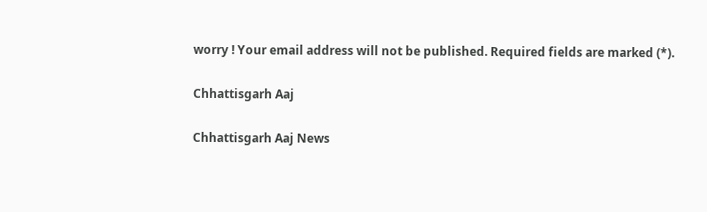worry ! Your email address will not be published. Required fields are marked (*).

Chhattisgarh Aaj

Chhattisgarh Aaj News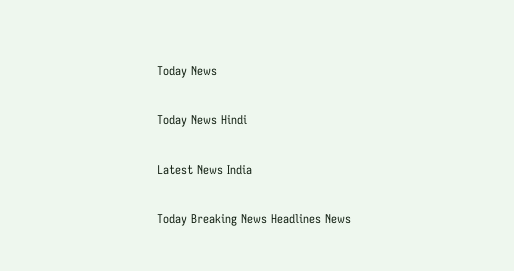Today News

Today News Hindi

Latest News India

Today Breaking News Headlines News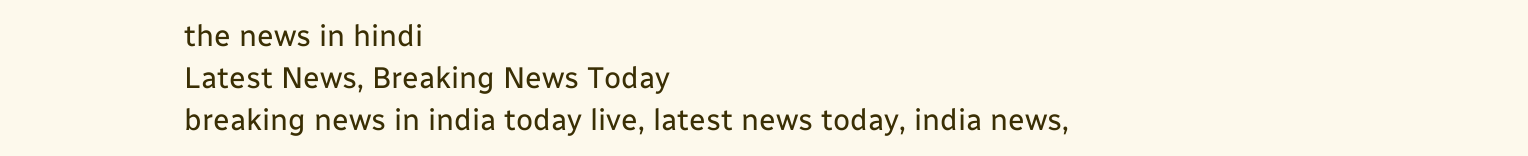the news in hindi
Latest News, Breaking News Today
breaking news in india today live, latest news today, india news,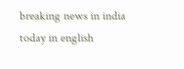breaking news in india today in english